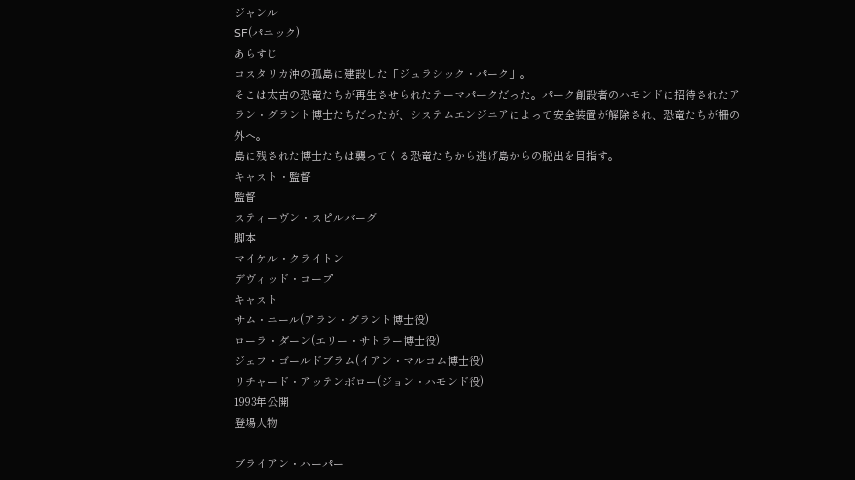ジャンル
SF(パニック)
あらすじ
コスタリカ沖の孤島に建設した「ジュラシック・パーク」。
そこは太古の恐竜たちが再生させられたテーマパークだった。パーク創設者のハモンドに招待されたアラン・グラント博士たちだったが、システムエンジニアによって安全装置が解除され、恐竜たちが柵の外へ。
島に残された博士たちは襲ってくる恐竜たちから逃げ島からの脱出を目指す。
キャスト・監督
監督
スティーヴン・スピルバーグ
脚本
マイケル・クライトン
デヴィッド・コープ
キャスト
サム・ニール(アラン・グラント博士役)
ローラ・ダーン(エリー・サトラー博士役)
ジェフ・ゴールドブラム(イアン・マルコム博士役)
リチャード・アッテンボロー(ジョン・ハモンド役)
1993年公開
登場人物

ブライアン・ハーパー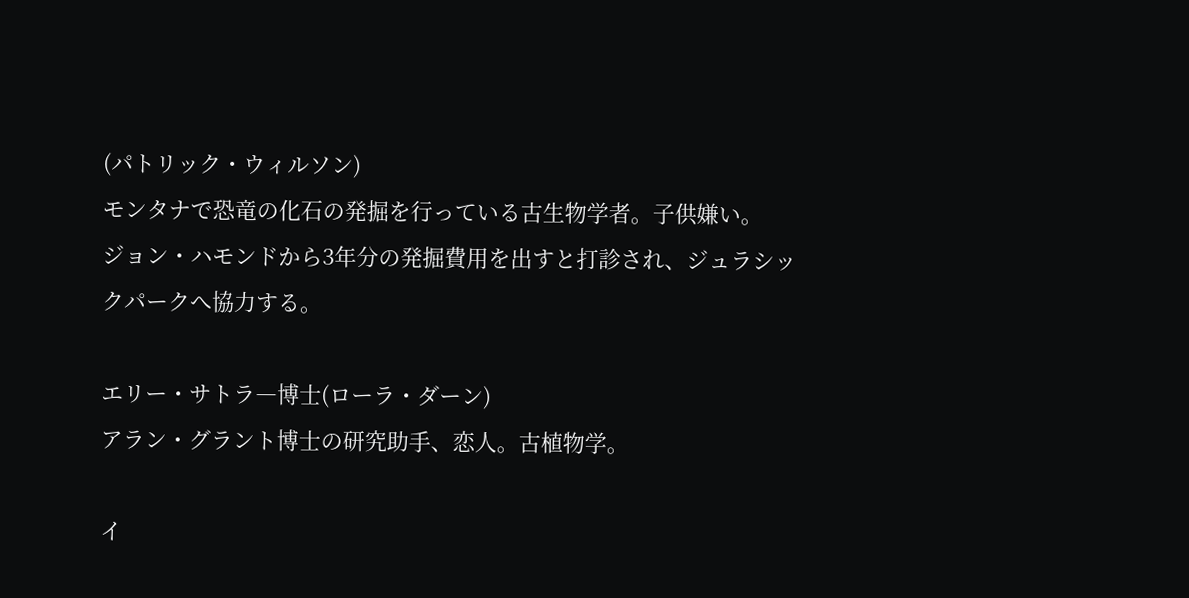(パトリック・ウィルソン)
モンタナで恐竜の化石の発掘を行っている古生物学者。子供嫌い。
ジョン・ハモンドから3年分の発掘費用を出すと打診され、ジュラシックパークへ協力する。

エリー・サトラ―博士(ローラ・ダーン)
アラン・グラント博士の研究助手、恋人。古植物学。

イ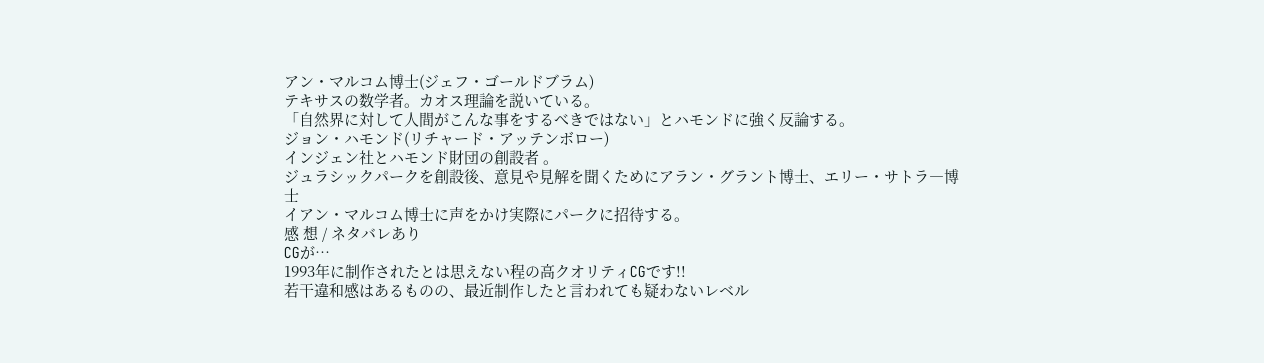アン・マルコム博士(ジェフ・ゴールドブラム)
テキサスの数学者。カオス理論を説いている。
「自然界に対して人間がこんな事をするべきではない」とハモンドに強く反論する。
ジョン・ハモンド(リチャード・アッテンボロー)
インジェン社とハモンド財団の創設者 。
ジュラシックパークを創設後、意見や見解を聞くためにアラン・グラント博士、エリー・サトラ―博士
イアン・マルコム博士に声をかけ実際にパークに招待する。
感 想 / ネタバレあり
CGが…
1993年に制作されたとは思えない程の高クオリティCGです!!
若干違和感はあるものの、最近制作したと言われても疑わないレベル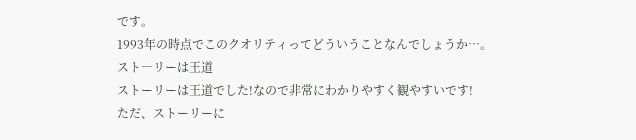です。
1993年の時点でこのクオリティってどういうことなんでしょうか…。
スト―リーは王道
ストーリーは王道でした!なので非常にわかりやすく観やすいです!
ただ、ストーリーに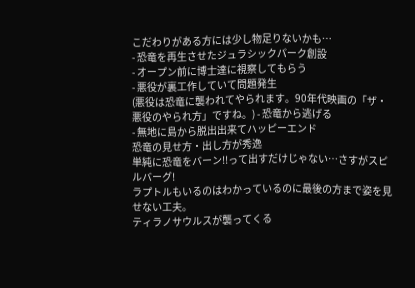こだわりがある方には少し物足りないかも…
- 恐竜を再生させたジュラシックパーク創設
- オープン前に博士達に視察してもらう
- 悪役が裏工作していて問題発生
(悪役は恐竜に襲われてやられます。90年代映画の「ザ・悪役のやられ方」ですね。) - 恐竜から逃げる
- 無地に島から脱出出来てハッピーエンド
恐竜の見せ方・出し方が秀逸
単純に恐竜をバーン!!って出すだけじゃない…さすがスピルバーグ!
ラプトルもいるのはわかっているのに最後の方まで姿を見せない工夫。
ティラノサウルスが襲ってくる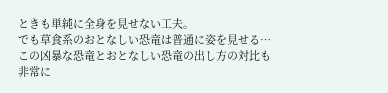ときも単純に全身を見せない工夫。
でも草食系のおとなしい恐竜は普通に姿を見せる…
この凶暴な恐竜とおとなしい恐竜の出し方の対比も非常に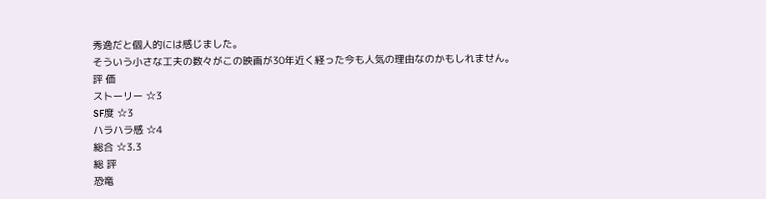秀逸だと個人的には感じました。
そういう小さな工夫の数々がこの映画が30年近く経った今も人気の理由なのかもしれません。
評 価
ストーリー ☆3
SF度 ☆3
ハラハラ感 ☆4
総合 ☆3.3
総 評
恐竜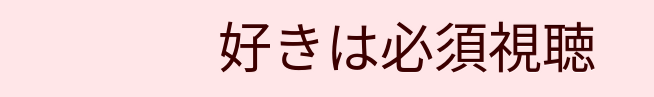好きは必須視聴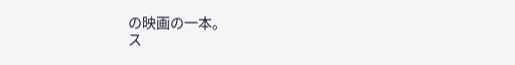の映画の一本。
ス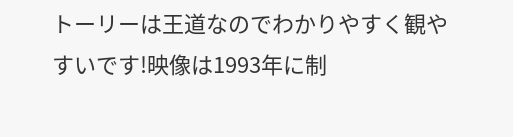トーリーは王道なのでわかりやすく観やすいです!映像は1993年に制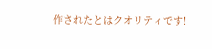作されたとはクオリティです!